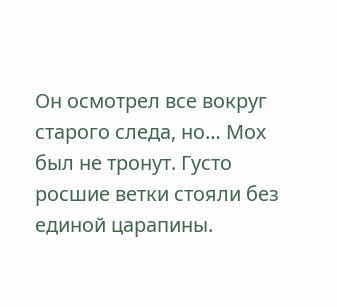Он осмотрел все вокруг старого следа, но… Мох был не тронут. Густо росшие ветки стояли без единой царапины.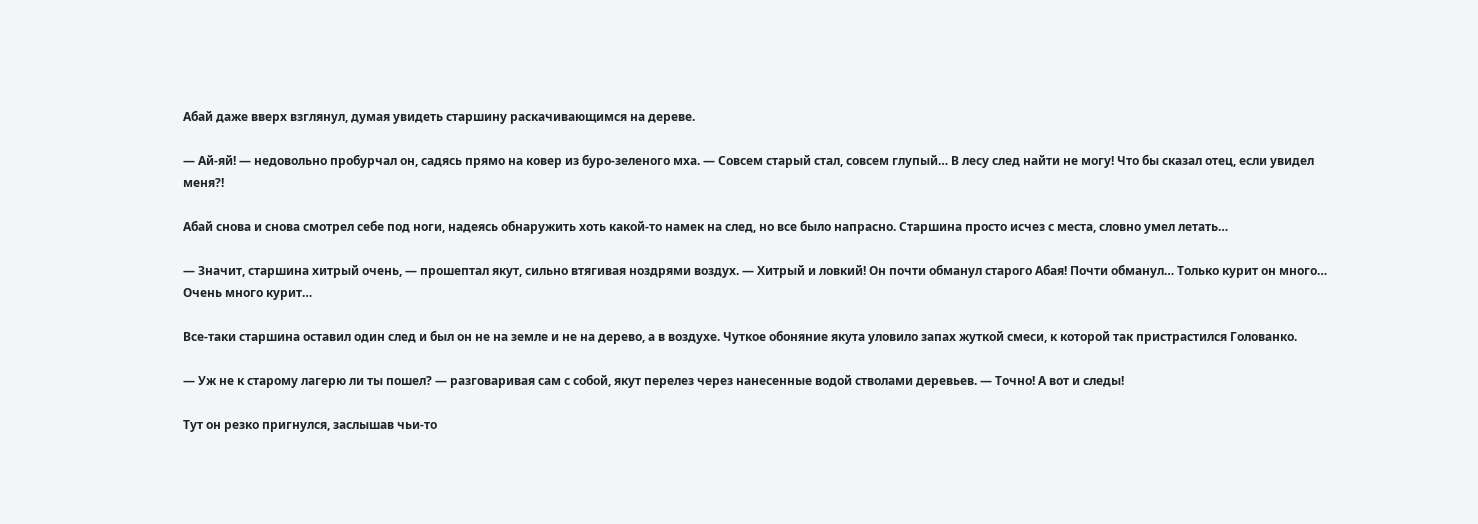Абай даже вверх взглянул, думая увидеть старшину раскачивающимся на дереве.

— Ай-яй! — недовольно пробурчал он, садясь прямо на ковер из буро-зеленого мха. — Совсем старый стал, совсем глупый… В лесу след найти не могу! Что бы сказал отец, если увидел меня?!

Абай снова и снова смотрел себе под ноги, надеясь обнаружить хоть какой-то намек на след, но все было напрасно. Старшина просто исчез с места, словно умел летать…

— Значит, старшина хитрый очень, — прошептал якут, сильно втягивая ноздрями воздух. — Хитрый и ловкий! Он почти обманул старого Абая! Почти обманул… Только курит он много… Очень много курит…

Все-таки старшина оставил один след и был он не на земле и не на дерево, а в воздухе. Чуткое обоняние якута уловило запах жуткой смеси, к которой так пристрастился Голованко.

— Уж не к старому лагерю ли ты пошел? — разговаривая сам с собой, якут перелез через нанесенные водой стволами деревьев. — Точно! А вот и следы!

Тут он резко пригнулся, заслышав чьи-то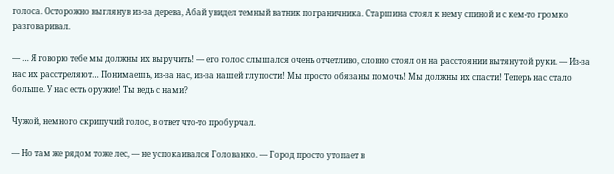голоса. Осторожно выглянув из-за дерева, Абай увидел темный ватник пограничника. Старшина стоял к нему спиной и с кем-то громко разговаривал.

— … Я говорю тебе мы должны их выручить! — его голос слышался очень отчетливо, словно стоял он на расстоянии вытянутой руки. — Из-за нас их расстреляют… Понимаешь, из-за нас, из-за нашей глупости! Мы просто обязаны помочь! Мы должны их спасти! Теперь нас стало больше. У нас есть оружие! Ты ведь с нами?

Чужой, немного скрипучий голос, в ответ что-то пробурчал.

— Но там же рядом тоже лес, — не успокаивался Голованко. — Город просто утопает в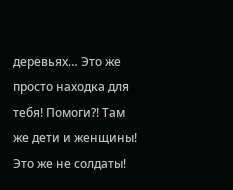деревьях… Это же просто находка для тебя! Помоги?! Там же дети и женщины! Это же не солдаты!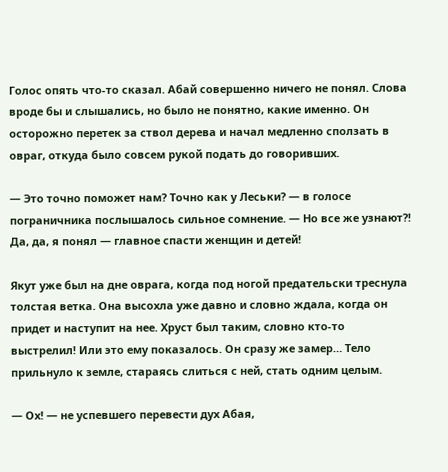Голос опять что-то сказал. Абай совершенно ничего не понял. Слова вроде бы и слышались, но было не понятно, какие именно. Он осторожно перетек за ствол дерева и начал медленно сползать в овраг, откуда было совсем рукой подать до говоривших.

— Это точно поможет нам? Точно как у Леськи? — в голосе пограничника послышалось сильное сомнение. — Но все же узнают?! Да, да, я понял — главное спасти женщин и детей!

Якут уже был на дне оврага, когда под ногой предательски треснула толстая ветка. Она высохла уже давно и словно ждала, когда он придет и наступит на нее. Хруст был таким, словно кто-то выстрелил! Или это ему показалось. Он сразу же замер… Тело прильнуло к земле, стараясь слиться с ней, стать одним целым.

— Ох! — не успевшего перевести дух Абая,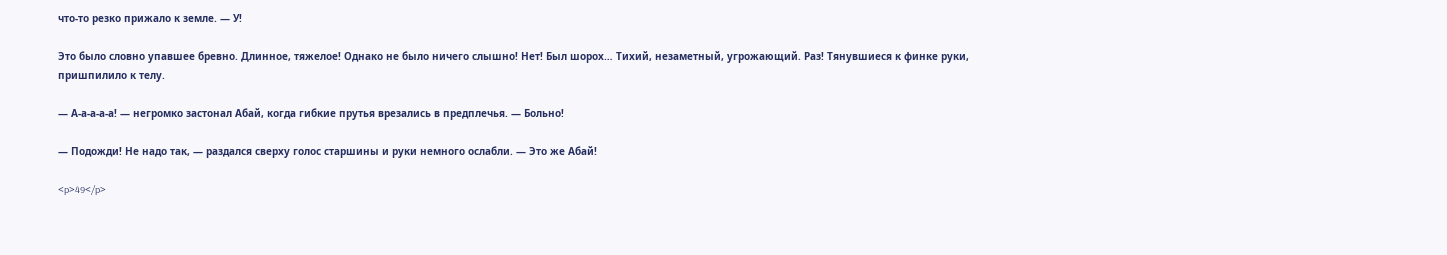что-то резко прижало к земле. — У!

Это было словно упавшее бревно. Длинное, тяжелое! Однако не было ничего слышно! Нет! Был шорох… Тихий, незаметный, угрожающий. Раз! Тянувшиеся к финке руки, пришпилило к телу.

— А-а-а-а-а! — негромко застонал Абай, когда гибкие прутья врезались в предплечья. — Больно!

— Подожди! Не надо так, — раздался сверху голос старшины и руки немного ослабли. — Это же Абай!

<p>49</p>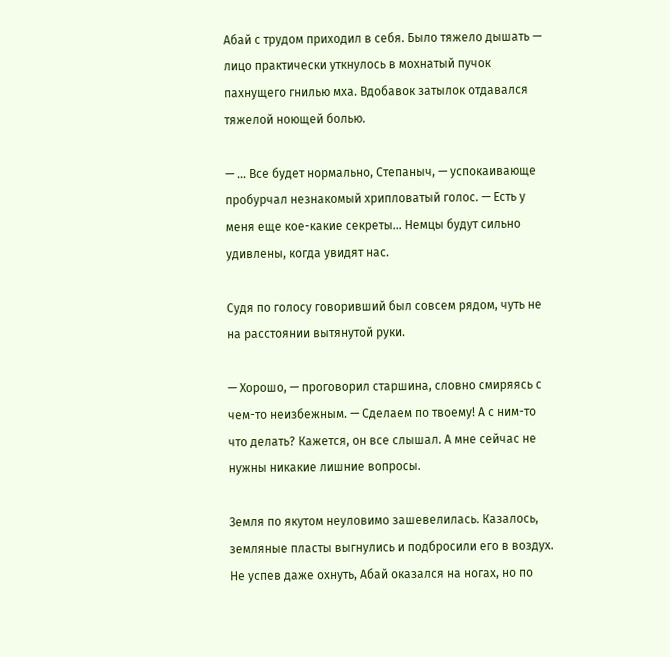Абай с трудом приходил в себя. Было тяжело дышать — лицо практически уткнулось в мохнатый пучок пахнущего гнилью мха. Вдобавок затылок отдавался тяжелой ноющей болью.

— … Все будет нормально, Степаныч, — успокаивающе пробурчал незнакомый хрипловатый голос. — Есть у меня еще кое-какие секреты… Немцы будут сильно удивлены, когда увидят нас.

Судя по голосу говоривший был совсем рядом, чуть не на расстоянии вытянутой руки.

— Хорошо, — проговорил старшина, словно смиряясь с чем-то неизбежным. — Сделаем по твоему! А с ним-то что делать? Кажется, он все слышал. А мне сейчас не нужны никакие лишние вопросы.

Земля по якутом неуловимо зашевелилась. Казалось, земляные пласты выгнулись и подбросили его в воздух. Не успев даже охнуть, Абай оказался на ногах, но по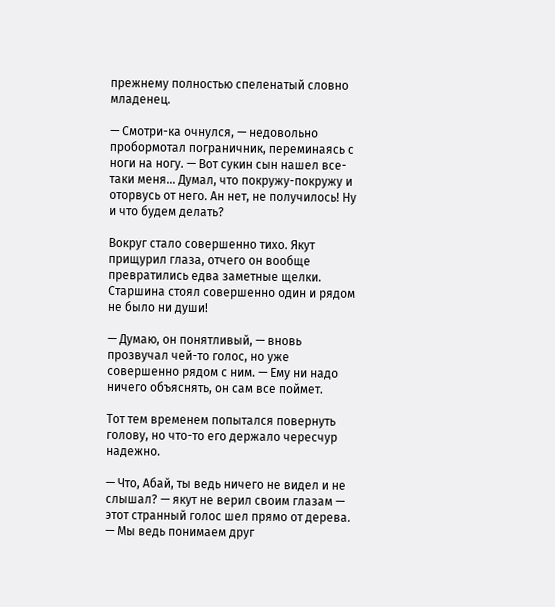прежнему полностью спеленатый словно младенец.

— Смотри-ка очнулся, — недовольно пробормотал пограничник, переминаясь с ноги на ногу. — Вот сукин сын нашел все-таки меня… Думал, что покружу-покружу и оторвусь от него. Ан нет, не получилось! Ну и что будем делать?

Вокруг стало совершенно тихо. Якут прищурил глаза, отчего он вообще превратились едва заметные щелки. Старшина стоял совершенно один и рядом не было ни души!

— Думаю, он понятливый, — вновь прозвучал чей-то голос, но уже совершенно рядом с ним. — Ему ни надо ничего объяснять, он сам все поймет.

Тот тем временем попытался повернуть голову, но что-то его держало чересчур надежно.

— Что, Абай, ты ведь ничего не видел и не слышал? — якут не верил своим глазам — этот странный голос шел прямо от дерева. — Мы ведь понимаем друг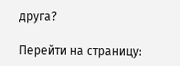друга?

Перейти на страницу: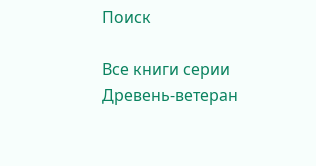Поиск

Все книги серии Древень-ветеран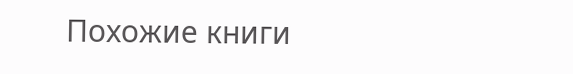Похожие книги